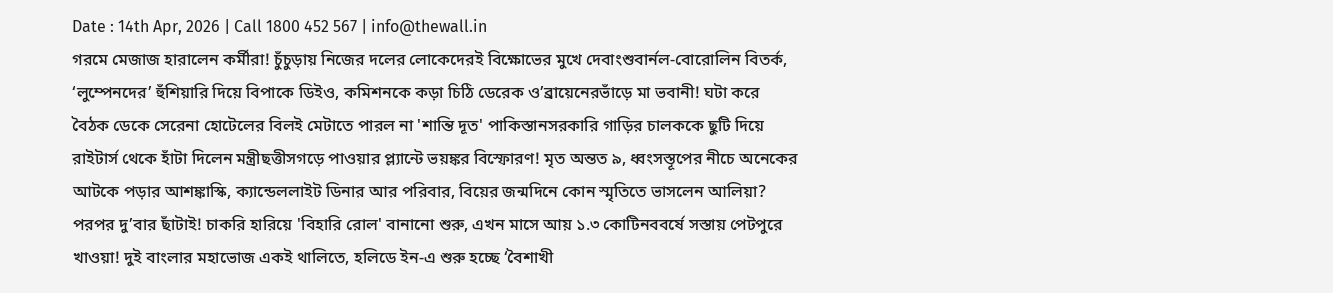Date : 14th Apr, 2026 | Call 1800 452 567 | info@thewall.in
গরমে মেজাজ হারালেন কর্মীরা! চুঁচুড়ায় নিজের দলের লোকেদেরই বিক্ষোভের মুখে দেবাংশুবার্নল-বোরোলিন বিতর্ক, ‘লুম্পেনদের’ হুঁশিয়ারি দিয়ে বিপাকে ডিইও, কমিশনকে কড়া চিঠি ডেরেক ও’ব্রায়েনেরভাঁড়ে মা ভবানী! ঘটা করে বৈঠক ডেকে সেরেনা হোটেলের বিলই মেটাতে পারল না 'শান্তি দূত' পাকিস্তানসরকারি গাড়ির চালককে ছুটি দিয়ে রাইটার্স থেকে হাঁটা দিলেন মন্ত্রীছত্তীসগড়ে পাওয়ার প্ল্যান্টে ভয়ঙ্কর বিস্ফোরণ! মৃত অন্তত ৯, ধ্বংসস্তূপের নীচে অনেকের আটকে পড়ার আশঙ্কাস্কি, ক্যান্ডেললাইট ডিনার আর পরিবার, বিয়ের জন্মদিনে কোন স্মৃতিতে ভাসলেন আলিয়া? পরপর দু’বার ছাঁটাই! চাকরি হারিয়ে 'বিহারি রোল' বানানো শুরু, এখন মাসে আয় ১.৩ কোটিনববর্ষে সস্তায় পেটপুরে খাওয়া! দুই বাংলার মহাভোজ একই থালিতে, হলিডে ইন-এ শুরু হচ্ছে ‘বৈশাখী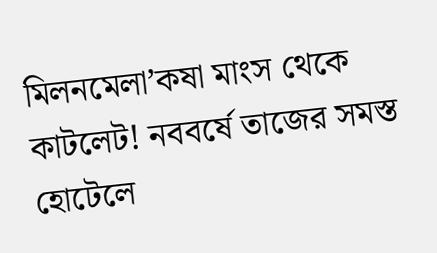মিলনমেলা’কষা মাংস থেকে কাটলেট! নববর্ষে তাজের সমস্ত হোটেলে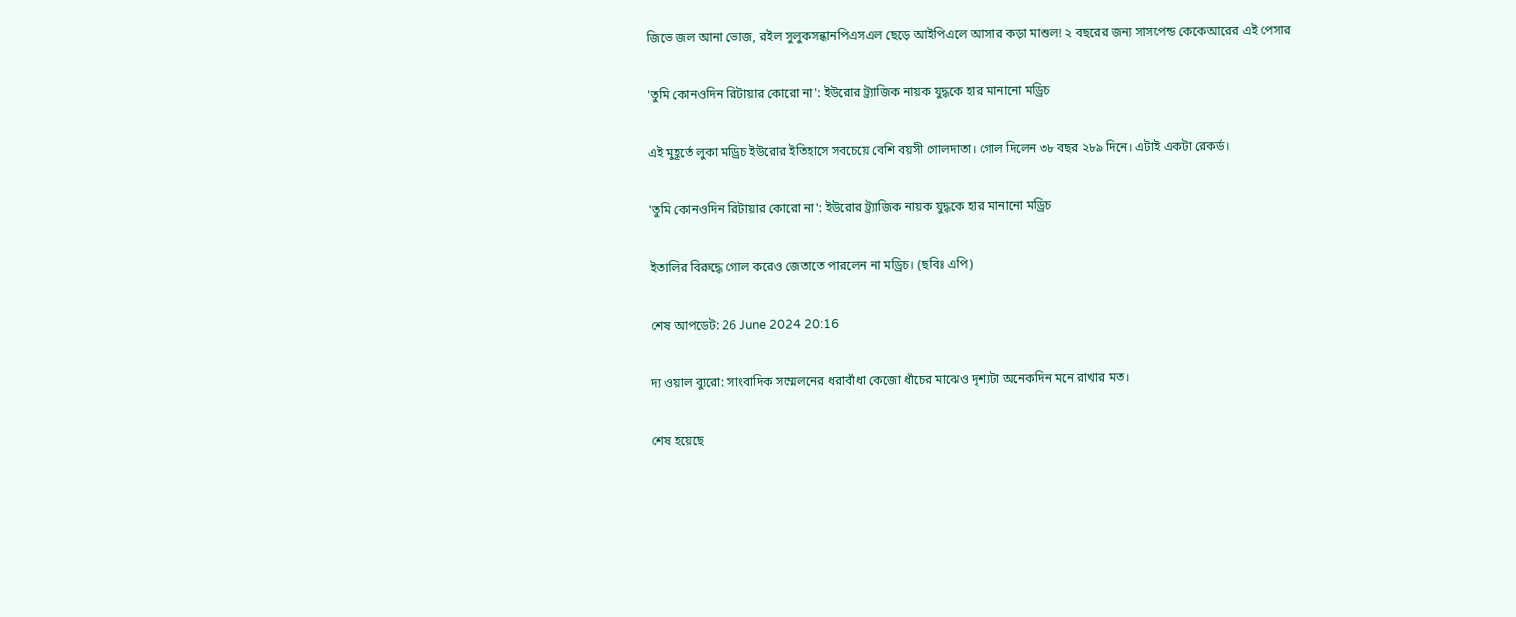জিভে জল আনা ভোজ, রইল সুলুকসন্ধানপিএসএল ছেড়ে আইপিএলে আসার কড়া মাশুল! ২ বছরের জন্য সাসপেন্ড কেকেআরের এই পেসার

'তুমি কোনওদিন রিটায়ার কোরো না': ইউরোর ট্র্যাজিক নায়ক যুদ্ধকে হার মানানো মড্রিচ

এই মুহূর্তে লুকা মড্রিচ ইউরোর ইতিহাসে সবচেয়ে বেশি বয়সী গোলদাতা। গোল দিলেন ৩৮ বছর ২৮৯ দিনে। এটাই একটা রেকর্ড।

'তুমি কোনওদিন রিটায়ার কোরো না': ইউরোর ট্র্যাজিক নায়ক যুদ্ধকে হার মানানো মড্রিচ

ইতালির বিরুদ্ধে গোল করেও জেতাতে পারলেন না মড্রিচ। (ছবিঃ এপি)

শেষ আপডেট: 26 June 2024 20:16

দ্য ওয়াল ব্যুরো: সাংবাদিক সম্মেলনের ধরাবাঁধা কেজো ধাঁচের মাঝেও দৃশ্যটা অনেকদিন মনে রাখার মত।

শেষ হয়েছে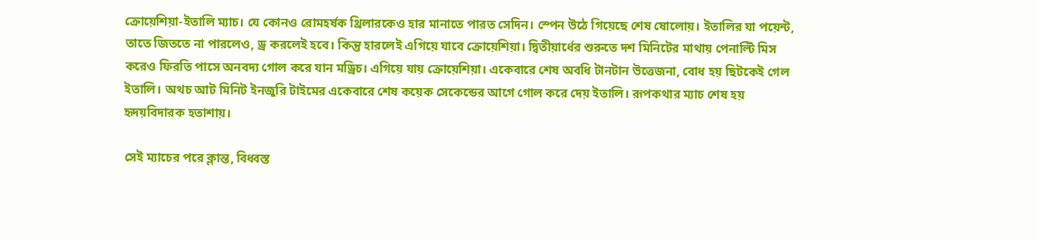ক্রোয়েশিয়া-ইতালি ম্যাচ। যে কোনও রোমহর্ষক থ্রিলারকেও হার মানাতে পারত সেদিন। স্পেন উঠে গিয়েছে শেষ ষোলোয়। ইতালির যা পয়েন্ট, তাতে জিততে না পারলেও, ড্র করলেই হবে। কিন্তু হারলেই এগিয়ে যাবে ক্রোয়েশিয়া। দ্বিতীয়ার্ধের শুরুতে দশ মিনিটের মাথায় পেনাল্টি মিস করেও ফিরতি পাসে অনবদ্য গোল করে যান মড্রিচ। এগিয়ে যায় ক্রোয়েশিয়া। একেবারে শেষ অবধি টানটান উত্তেজনা, বোধ হয় ছিটকেই গেল ইতালি। অথচ আট মিনিট ইনজুরি টাইমের একেবারে শেষ কয়েক সেকেন্ডের আগে গোল করে দেয় ইতালি। রূপকথার ম্যাচ শেষ হয় হৃদয়বিদারক হতাশায়।

সেই ম্যাচের পরে ক্লান্ত, বিধ্বস্ত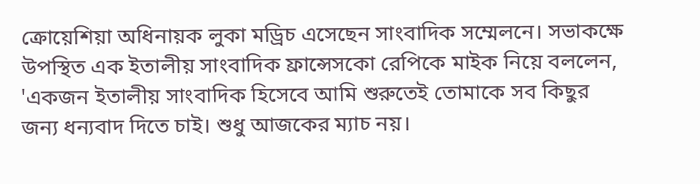ক্রোয়েশিয়া অধিনায়ক লুকা মড্রিচ এসেছেন সাংবাদিক সম্মেলনে। সভাকক্ষে উপস্থিত এক ইতালীয় সাংবাদিক ফ্রান্সেসকো রেপিকে মাইক নিয়ে বললেন, 'একজন ইতালীয় সাংবাদিক হিসেবে আমি শুরুতেই তোমাকে সব কিছুর জন্য ধন্যবাদ দিতে চাই। শুধু আজকের ম্যাচ নয়।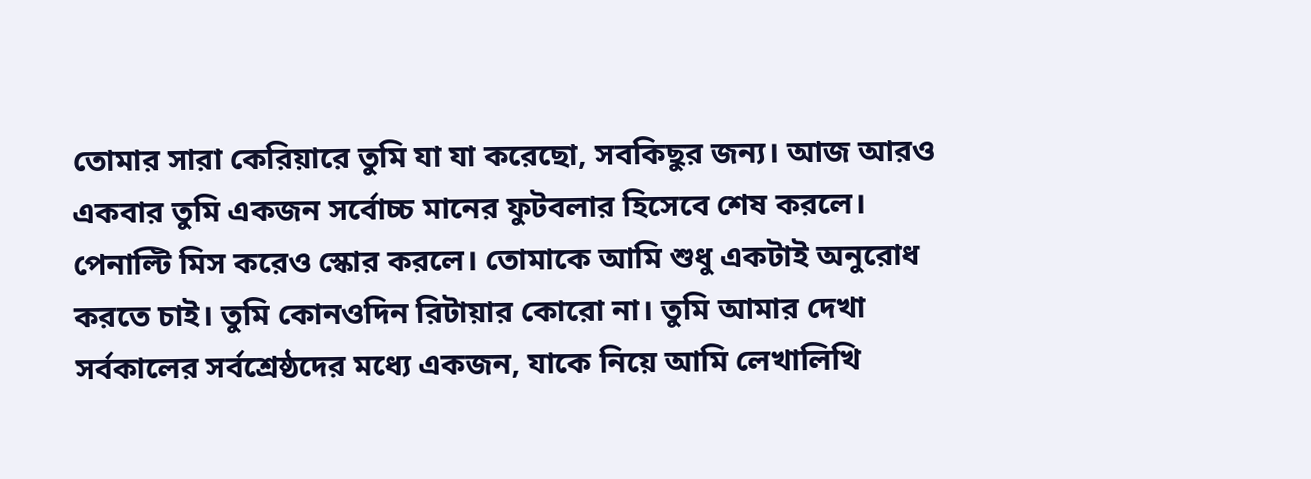তোমার সারা কেরিয়ারে তুমি যা যা করেছো, সবকিছুর জন্য। আজ আরও একবার তুমি একজন সর্বোচ্চ মানের ফুটবলার হিসেবে শেষ করলে। পেনাল্টি মিস করেও স্কোর করলে। তোমাকে আমি শুধু একটাই অনুরোধ করতে চাই। তুমি কোনওদিন রিটায়ার কোরো না। তুমি আমার দেখা সর্বকালের সর্বশ্রেষ্ঠদের মধ্যে একজন, যাকে নিয়ে আমি লেখালিখি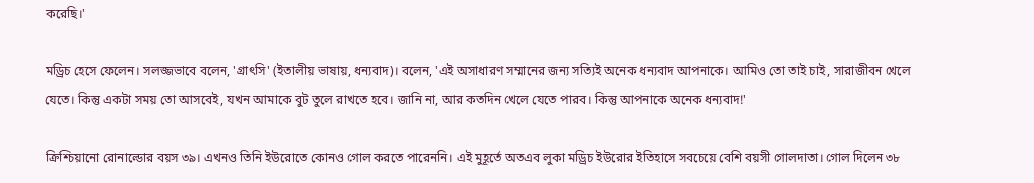করেছি।'

মড্রিচ হেসে ফেলেন। সলজ্জভাবে বলেন, 'গ্রাৎসি' (ইতালীয় ভাষায়, ধন্যবাদ)। বলেন, 'এই অসাধারণ সম্মানের জন্য সত্যিই অনেক ধন্যবাদ আপনাকে। আমিও তো তাই চাই, সারাজীবন খেলে যেতে। কিন্তু একটা সময় তো আসবেই, যখন আমাকে বুট তুলে রাখতে হবে। জানি না, আর কতদিন খেলে যেতে পারব। কিন্তু আপনাকে অনেক ধন্যবাদ!'

ক্রিশ্চিয়ানো রোনাল্ডোর বয়স ৩৯। এখনও তিনি ইউরোতে কোনও গোল করতে পারেননি। এই মুহূর্তে অতএব লুকা মড্রিচ ইউরোর ইতিহাসে সবচেয়ে বেশি বয়সী গোলদাতা। গোল দিলেন ৩৮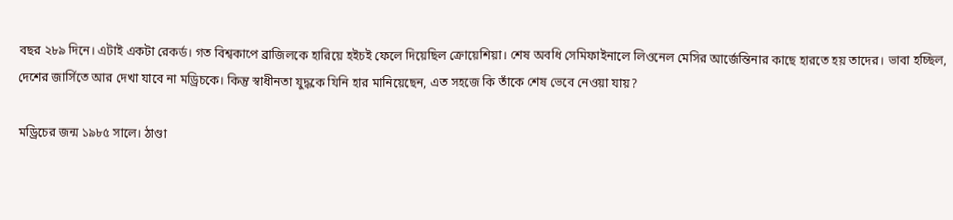বছর ২৮৯ দিনে। এটাই একটা রেকর্ড। গত বিশ্বকাপে ব্রাজিলকে হারিয়ে হইচই ফেলে দিয়েছিল ক্রোয়েশিয়া। শেষ অবধি সেমিফাইনালে লিওনেল মেসির আর্জেন্তিনার কাছে হারতে হয় তাদের। ভাবা হচ্ছিল, দেশের জার্সিতে আর দেখা যাবে না মড্রিচকে। কিন্তু স্বাধীনতা যুদ্ধকে যিনি হার মানিয়েছেন, এত সহজে কি তাঁকে শেষ ভেবে নেওয়া যায়?

মড্রিচের জন্ম ১৯৮৫ সালে। ঠাণ্ডা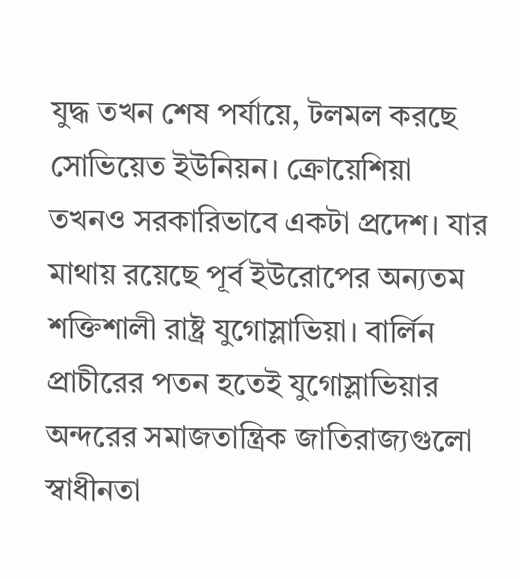যুদ্ধ তখন শেষ পর্যায়ে, টলমল করছে সোভিয়েত ইউনিয়ন। ক্রোয়েশিয়া তখনও সরকারিভাবে একটা প্রদেশ। যার মাথায় রয়েছে পূর্ব ইউরোপের অন্যতম শক্তিশালী রাষ্ট্র যুগোস্লাভিয়া। বার্লিন প্রাচীরের পতন হতেই যুগোস্লাভিয়ার অন্দরের সমাজতান্ত্রিক জাতিরাজ্যগুলো স্বাধীনতা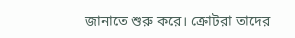জানাতে শুরু করে। ক্রোটরা তাদের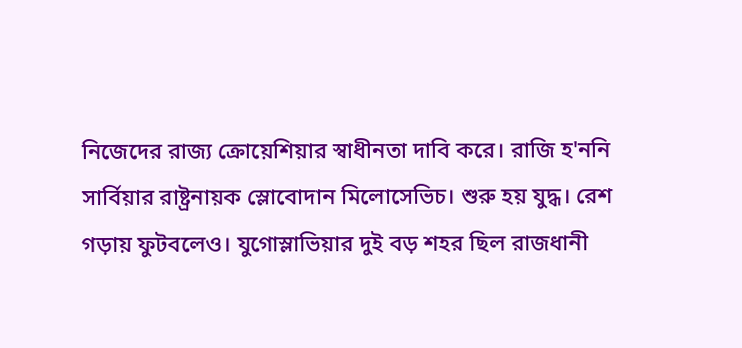নিজেদের রাজ্য ক্রোয়েশিয়ার স্বাধীনতা দাবি করে। রাজি হ'ননি সার্বিয়ার রাষ্ট্রনায়ক স্লোবোদান মিলোসেভিচ। শুরু হয় যুদ্ধ। রেশ গড়ায় ফুটবলেও। যুগোস্লাভিয়ার দুই বড় শহর ছিল রাজধানী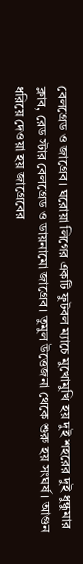বেলগ্রেড ও জাগ্রেব। ঘরোয়া লিগের একটি ফুটবল ম্যাচে মুখোমুখি হয় দুই শহরের দুই ধুন্ধুমার ক্লাব, রেড স্টার বেলগ্রেড ও ডায়নামো জাগ্রেব। তুমুল উত্তেজনা থেকে শুরু হয় সংঘর্ষ। আগুন ধরিয়ে দেওয়া হয় জাগ্রেবের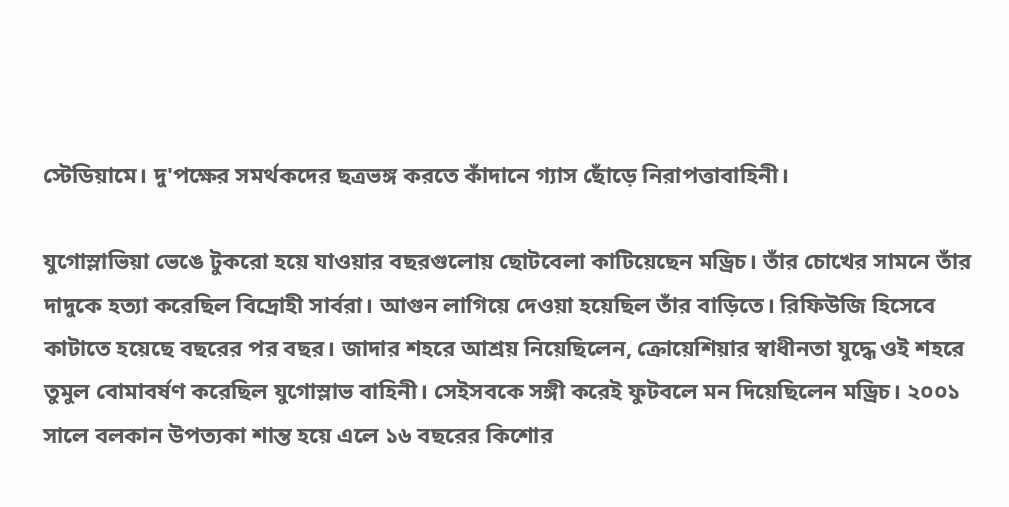স্টেডিয়ামে। দু'পক্ষের সমর্থকদের ছত্রভঙ্গ করতে কাঁদানে গ্যাস ছোঁড়ে নিরাপত্তাবাহিনী।

যুগোস্লাভিয়া ভেঙে টুকরো হয়ে যাওয়ার বছরগুলোয় ছোটবেলা কাটিয়েছেন মড্রিচ। তাঁর চোখের সামনে তাঁর দাদুকে হত্যা করেছিল বিদ্রোহী সার্বরা। আগুন লাগিয়ে দেওয়া হয়েছিল তাঁর বাড়িতে। রিফিউজি হিসেবে কাটাতে হয়েছে বছরের পর বছর। জাদার শহরে আশ্রয় নিয়েছিলেন, ক্রোয়েশিয়ার স্বাধীনতা যুদ্ধে ওই শহরে তুমুল বোমাবর্ষণ করেছিল যুগোস্লাভ বাহিনী। সেইসবকে সঙ্গী করেই ফুটবলে মন দিয়েছিলেন মড্রিচ। ২০০১ সালে বলকান উপত্যকা শান্ত হয়ে এলে ১৬ বছরের কিশোর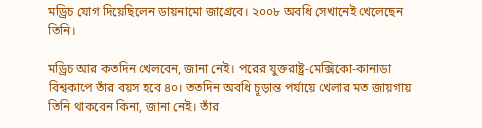মড্রিচ যোগ দিয়েছিলেন ডায়নামো জাগ্রেবে। ২০০৮ অবধি সেখানেই খেলেছেন তিনি।

মড্রিচ আর কতদিন খেলবেন, জানা নেই। পরের যুক্তরাষ্ট্র-মেক্সিকো-কানাডা বিশ্বকাপে তাঁর বয়স হবে ৪০। ততদিন অবধি চূড়ান্ত পর্যায়ে খেলার মত জায়গায় তিনি থাকবেন কিনা, জানা নেই। তাঁর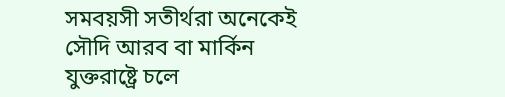সমবয়সী সতীর্থরা অনেকেই সৌদি আরব বা মার্কিন যুক্তরাষ্ট্রে চলে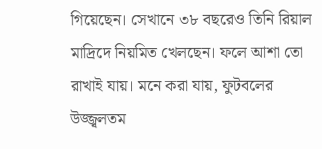গিয়েছেন। সেখানে ৩৮ বছরেও তিনি রিয়াল মাদ্রিদে নিয়মিত খেলছেন। ফলে আশা তো রাখাই যায়। মনে করা যায়, ফুটবলের উজ্জ্বলতম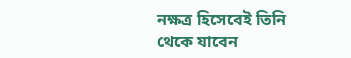নক্ষত্র হিসেবেই তিনি থেকে যাবেন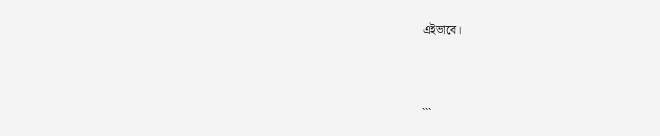এইভাবে।



```